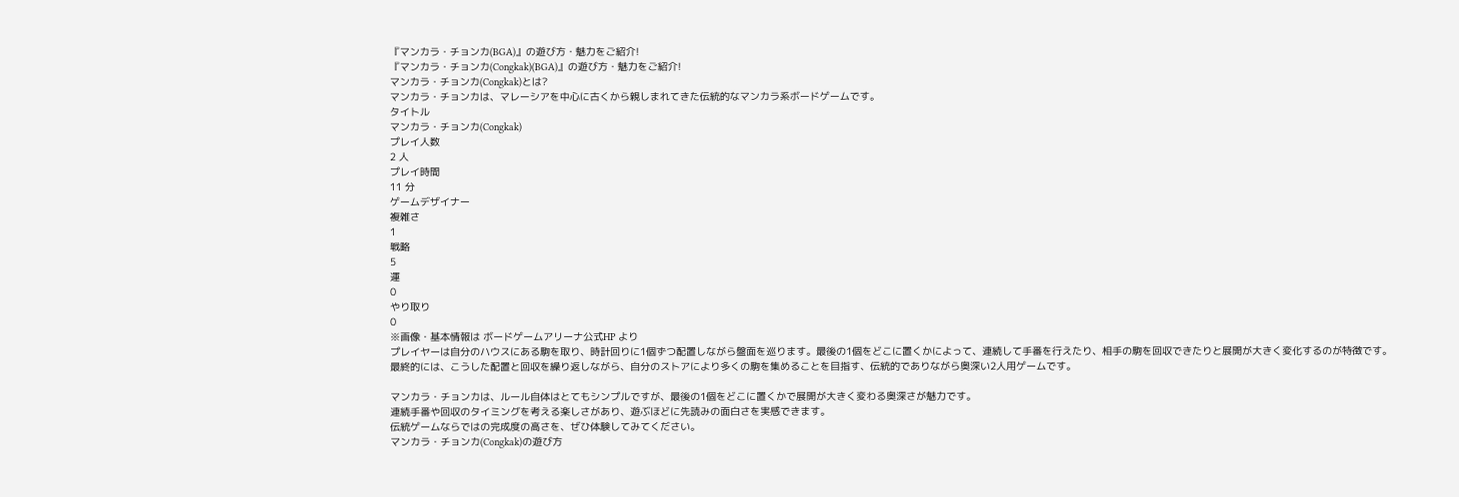『マンカラ・チョンカ(BGA)』の遊び方・魅力をご紹介!
『マンカラ・チョンカ(Congkak)(BGA)』の遊び方・魅力をご紹介!
マンカラ・チョンカ(Congkak)とは?
マンカラ・チョンカは、マレーシアを中心に古くから親しまれてきた伝統的なマンカラ系ボードゲームです。
タイトル
マンカラ・チョンカ(Congkak)
プレイ人数
2 人
プレイ時間
11 分
ゲームデザイナー
複雑さ
1
戦略
5
運
0
やり取り
0
※画像・基本情報は ボードゲームアリーナ公式HP より
プレイヤーは自分のハウスにある駒を取り、時計回りに1個ずつ配置しながら盤面を巡ります。最後の1個をどこに置くかによって、連続して手番を行えたり、相手の駒を回収できたりと展開が大きく変化するのが特徴です。
最終的には、こうした配置と回収を繰り返しながら、自分のストアにより多くの駒を集めることを目指す、伝統的でありながら奥深い2人用ゲームです。

マンカラ・チョンカは、ルール自体はとてもシンプルですが、最後の1個をどこに置くかで展開が大きく変わる奥深さが魅力です。
連続手番や回収のタイミングを考える楽しさがあり、遊ぶほどに先読みの面白さを実感できます。
伝統ゲームならではの完成度の高さを、ぜひ体験してみてください。
マンカラ・チョンカ(Congkak)の遊び方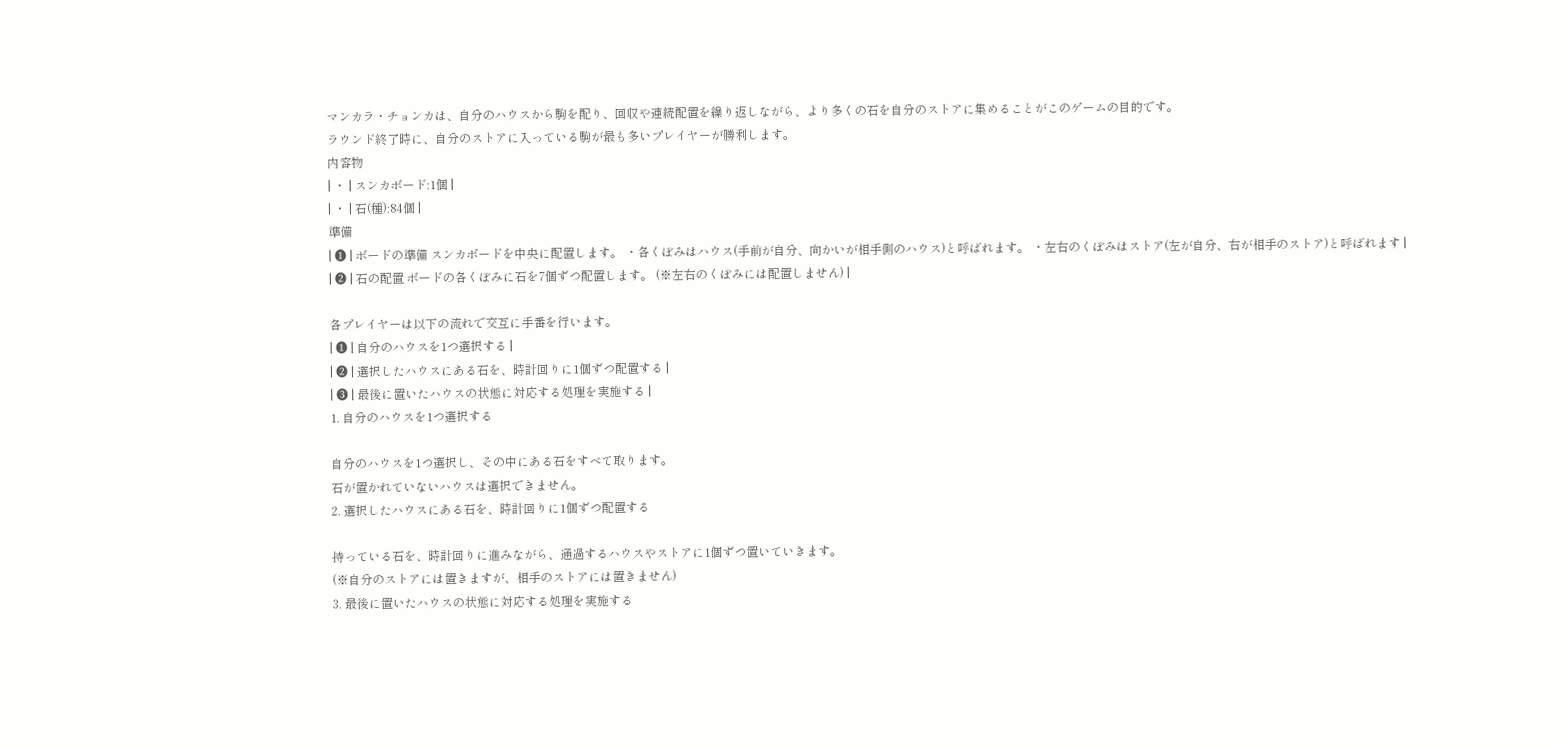マンカラ・チョンカは、自分のハウスから駒を配り、回収や連続配置を繰り返しながら、より多くの石を自分のストアに集めることがこのゲームの目的です。
ラウンド終了時に、自分のストアに入っている駒が最も多いプレイヤーが勝利します。
内容物
| ・ | スンカボード:1個 |
| ・ | 石(種):84個 |
準備
| ❶ | ボードの準備 スンカボードを中央に配置します。 ・各くぼみはハウス(手前が自分、向かいが相手側のハウス)と呼ばれます。 ・左右のくぼみはストア(左が自分、右が相手のストア)と呼ばれます |
| ❷ | 石の配置 ボードの各くぼみに石を7個ずつ配置します。 (※左右のくぼみには配置しません) |

各プレイヤーは以下の流れで交互に手番を行います。
| ❶ | 自分のハウスを1つ選択する |
| ❷ | 選択したハウスにある石を、時計回りに1個ずつ配置する |
| ❸ | 最後に置いたハウスの状態に対応する処理を実施する |
1. 自分のハウスを1つ選択する

自分のハウスを1つ選択し、その中にある石をすべて取ります。
石が置かれていないハウスは選択できません。
2. 選択したハウスにある石を、時計回りに1個ずつ配置する

持っている石を、時計回りに進みながら、通過するハウスやストアに1個ずつ置いていきます。
(※自分のストアには置きますが、相手のストアには置きません)
3. 最後に置いたハウスの状態に対応する処理を実施する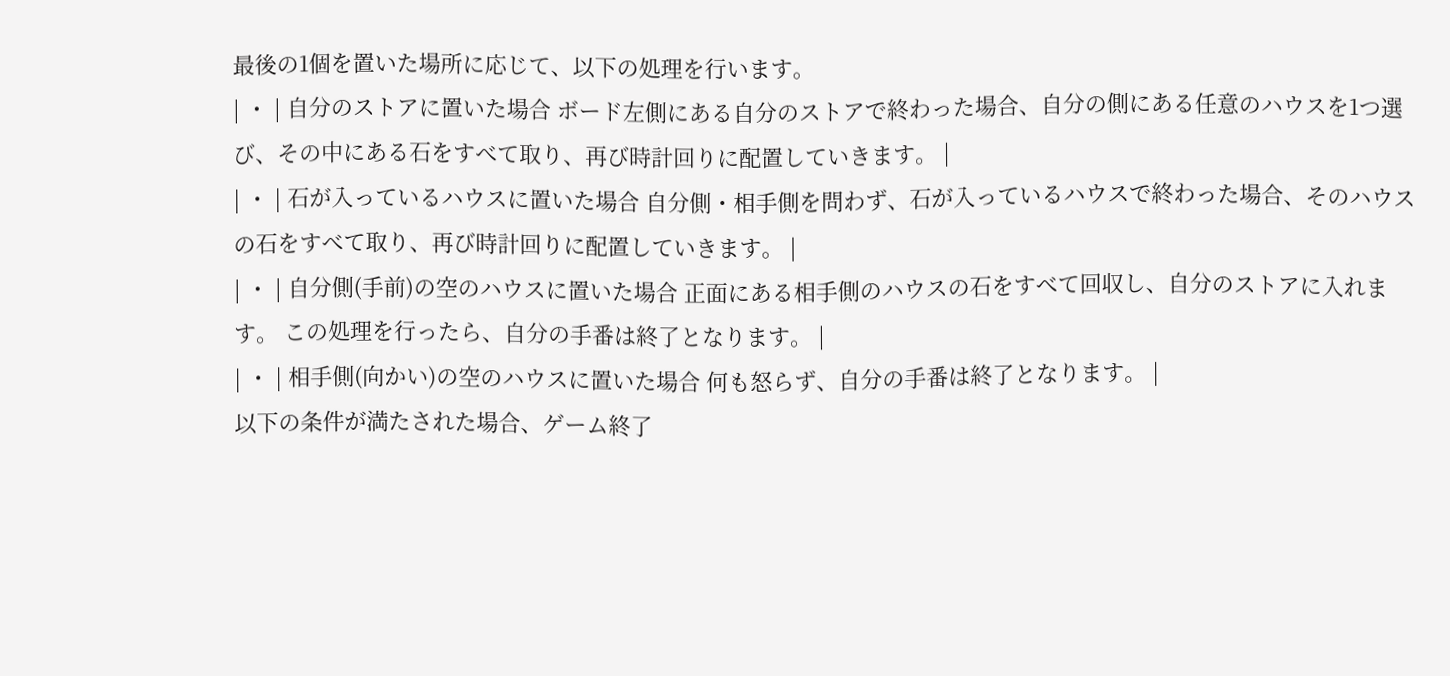最後の1個を置いた場所に応じて、以下の処理を行います。
| ・ | 自分のストアに置いた場合 ボード左側にある自分のストアで終わった場合、自分の側にある任意のハウスを1つ選び、その中にある石をすべて取り、再び時計回りに配置していきます。 |
| ・ | 石が入っているハウスに置いた場合 自分側・相手側を問わず、石が入っているハウスで終わった場合、そのハウスの石をすべて取り、再び時計回りに配置していきます。 |
| ・ | 自分側(手前)の空のハウスに置いた場合 正面にある相手側のハウスの石をすべて回収し、自分のストアに入れます。 この処理を行ったら、自分の手番は終了となります。 |
| ・ | 相手側(向かい)の空のハウスに置いた場合 何も怒らず、自分の手番は終了となります。 |
以下の条件が満たされた場合、ゲーム終了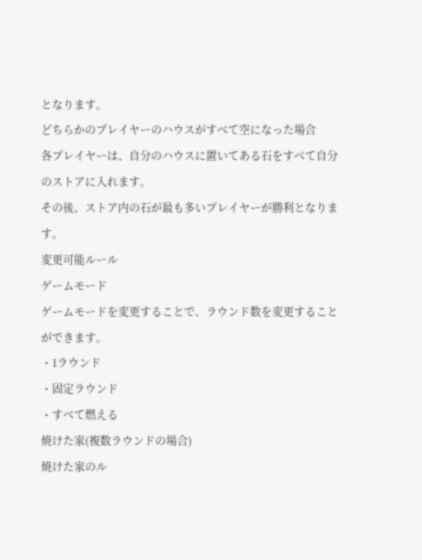となります。
どちらかのプレイヤーのハウスがすべて空になった場合
各プレイヤーは、自分のハウスに置いてある石をすべて自分のストアに入れます。
その後、ストア内の石が最も多いプレイヤーが勝利となります。
変更可能ルール
ゲームモード
ゲームモードを変更することで、ラウンド数を変更することができます。
・1ラウンド
・固定ラウンド
・すべて燃える
焼けた家(複数ラウンドの場合)
焼けた家のル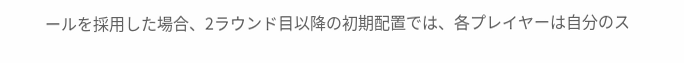ールを採用した場合、2ラウンド目以降の初期配置では、各プレイヤーは自分のス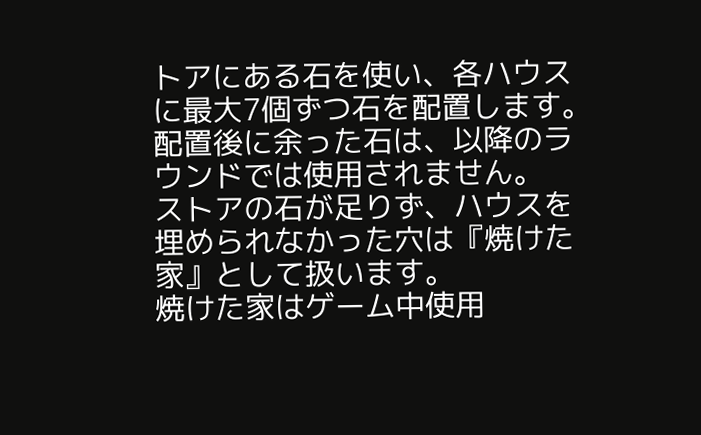トアにある石を使い、各ハウスに最大7個ずつ石を配置します。
配置後に余った石は、以降のラウンドでは使用されません。
ストアの石が足りず、ハウスを埋められなかった穴は『焼けた家』として扱います。
焼けた家はゲーム中使用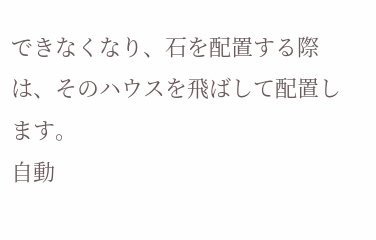できなくなり、石を配置する際は、そのハウスを飛ばして配置します。
自動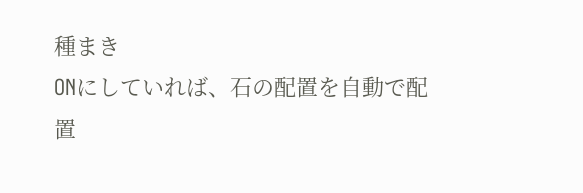種まき
ONにしていれば、石の配置を自動で配置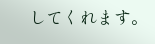してくれます。